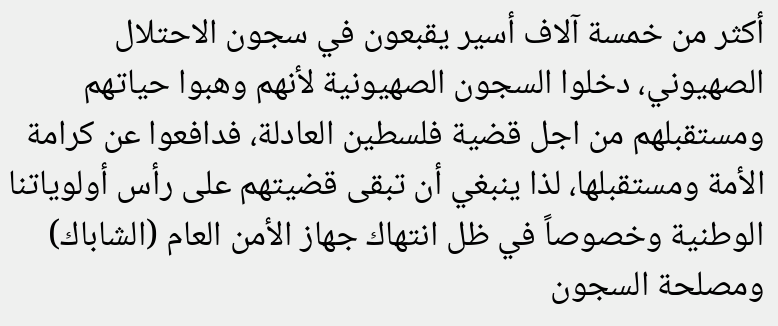أكثر من خمسة آلاف أسير يقبعون في سجون الاحتلال الصهيوني، دخلوا السجون الصهيونية لأنهم وهبوا حياتهم ومستقبلهم من اجل قضية فلسطين العادلة، فدافعوا عن كرامة الأمة ومستقبلها، لذا ينبغي أن تبقى قضيتهم على رأس أولوياتنا الوطنية وخصوصاً في ظل انتهاك جهاز الأمن العام (الشاباك) ومصلحة السجون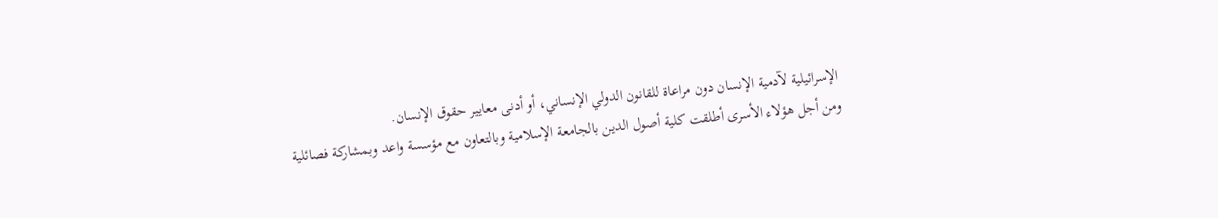الإسرائيلية لآدمية الإنسان دون مراعاة للقانون الدولي الإنساني، أو أدنى معايير حقوق الإنسان.
ومن أجل هؤلاء الأسرى أطلقت كلية أصول الدين بالجامعة الإسلامية وبالتعاون مع مؤسسة واعد وبمشاركة فصائلية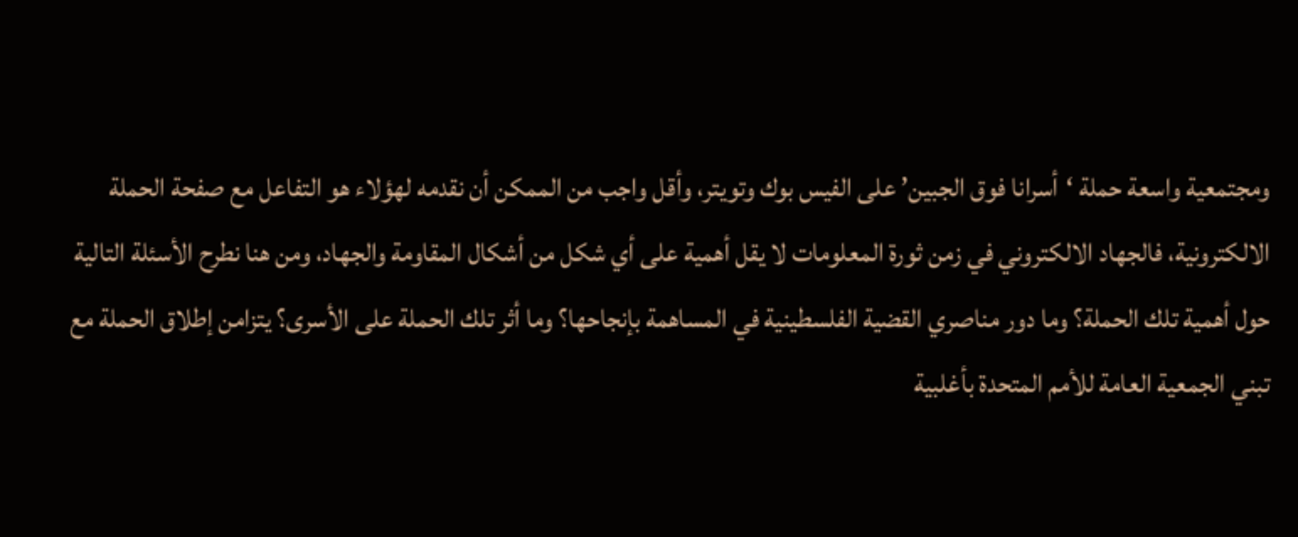ومجتمعية واسعة حملة ‘أسرانا فوق الجبين’ على الفيس بوك وتويتر، وأقل واجب من الممكن أن نقدمه لهؤلاء هو التفاعل مع صفحة الحملة الالكترونية، فالجهاد الالكتروني في زمن ثورة المعلومات لا يقل أهمية على أي شكل من أشكال المقاومة والجهاد، ومن هنا نطرح الأسئلة التالية حول أهمية تلك الحملة؟ وما دور مناصري القضية الفلسطينية في المساهمة بإنجاحها؟ وما أثر تلك الحملة على الأسرى؟ يتزامن إطلاق الحملة مع تبني الجمعية العامة للأمم المتحدة بأغلبية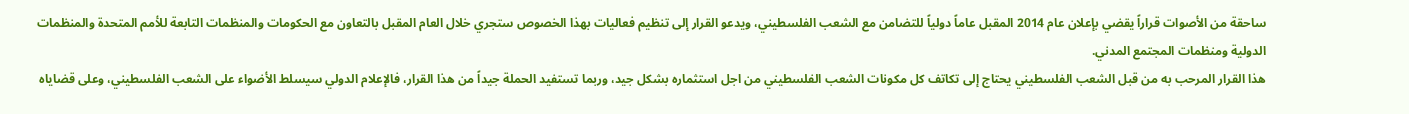ساحقة من الأصوات قراراً يقضي بإعلان عام 2014 المقبل عاماً دولياً للتضامن مع الشعب الفلسطيني، ويدعو القرار إلى تنظيم فعاليات بهذا الخصوص ستجري خلال العام المقبل بالتعاون مع الحكومات والمنظمات التابعة للأمم المتحدة والمنظمات الدولية ومنظمات المجتمع المدني.
هذا القرار المرحب به من قبل الشعب الفلسطيني يحتاج إلى تكاتف كل مكونات الشعب الفلسطيني من اجل استثماره بشكل جيد، وربما تستفيد الحملة جيداً من هذا القرار، فالإعلام الدولي سيسلط الأضواء على الشعب الفلسطيني، وعلى قضاياه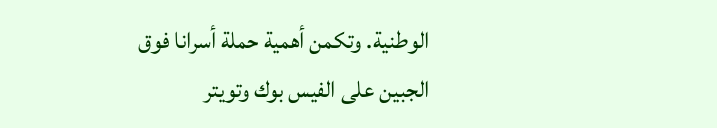الوطنية. وتكمن أهمية حملة أسرانا فوق الجبين على الفيس بوك وتويتر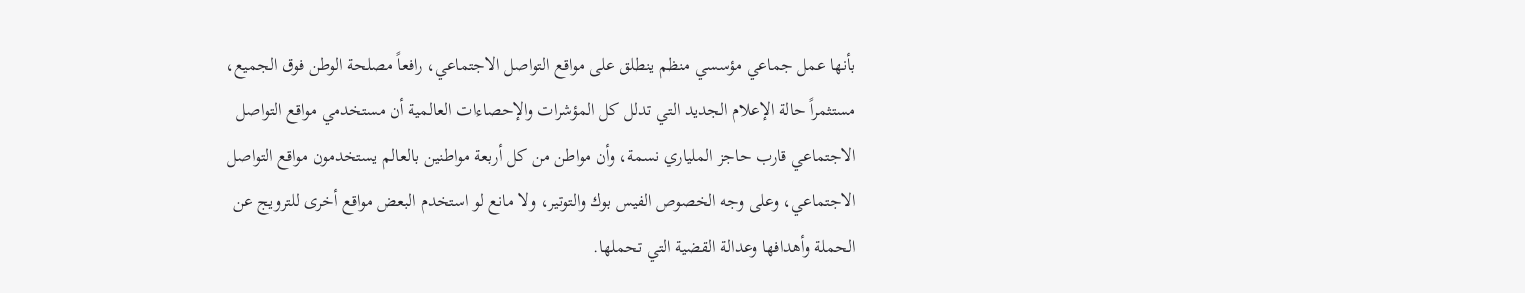بأنها عمل جماعي مؤسسي منظم ينطلق على مواقع التواصل الاجتماعي، رافعاً مصلحة الوطن فوق الجميع، مستثمراً حالة الإعلام الجديد التي تدلل كل المؤشرات والإحصاءات العالمية أن مستخدمي مواقع التواصل الاجتماعي قارب حاجز الملياري نسمة، وأن مواطن من كل أربعة مواطنين بالعالم يستخدمون مواقع التواصل الاجتماعي، وعلى وجه الخصوص الفيس بوك والتوتير، ولا مانع لو استخدم البعض مواقع أخرى للترويج عن الحملة وأهدافها وعدالة القضية التي تحملها.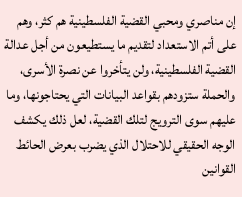إن مناصري ومحبي القضية الفلسطينية هم كثر، وهم على أتم الاستعداد لتقديم ما يستطيعون من أجل عدالة القضية الفلسطينية، ولن يتأخروا عن نصرة الأسرى، والحملة ستزودهم بقواعد البيانات التي يحتاجونها، وما عليهم سوى الترويج لتلك القضية، لعل ذلك يكشف الوجه الحقيقي للاحتلال الذي يضرب بعرض الحائط القوانين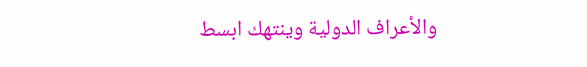والأعراف الدولية وينتهك ابسط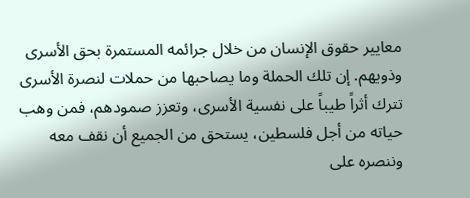معايير حقوق الإنسان من خلال جرائمه المستمرة بحق الأسرى وذويهم. إن تلك الحملة وما يصاحبها من حملات لنصرة الأسرى تترك أثراً طيباً على نفسية الأسرى، وتعزز صمودهم، فمن وهب حياته من أجل فلسطين، يستحق من الجميع أن نقف معه وننصره على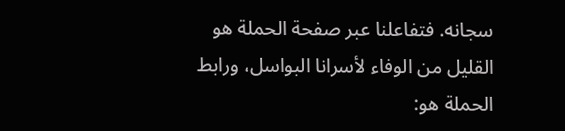سجانه. فتفاعلنا عبر صفحة الحملة هو القليل من الوفاء لأسرانا البواسل، ورابط الحملة هو: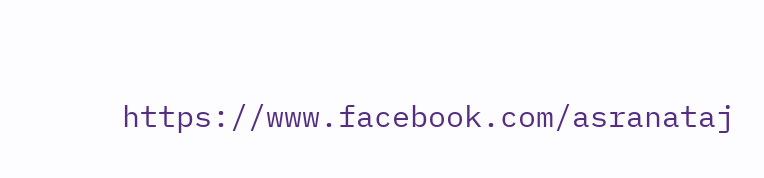https://www.facebook.com/asranataj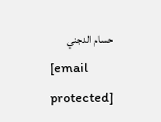حسام الدجني
[email protected]